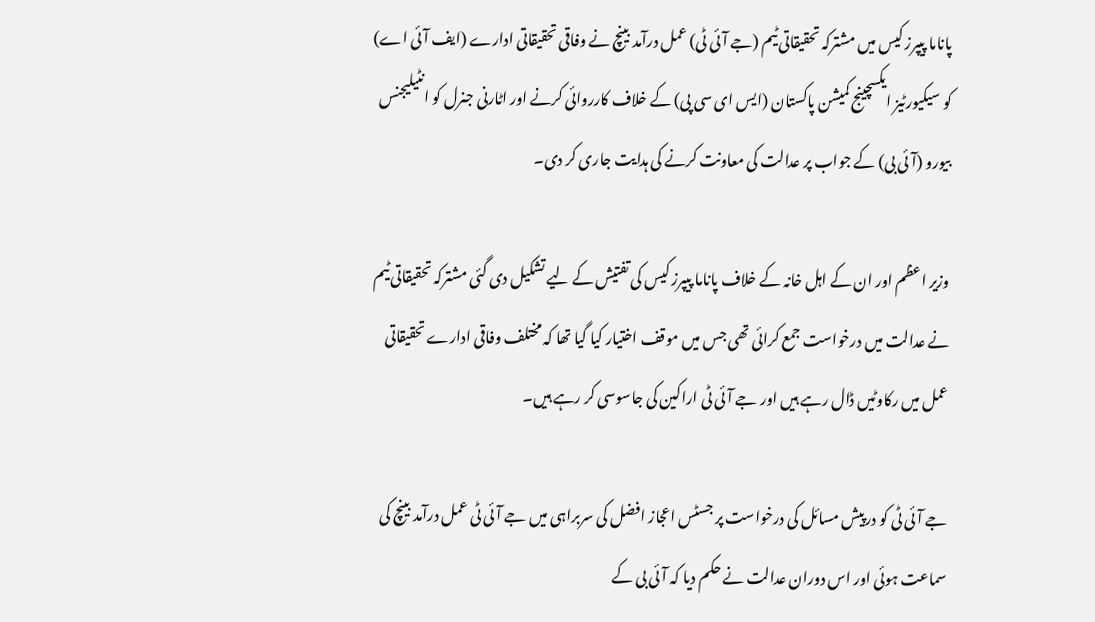پاناما پیپرز کیس میں مشترکہ تحقیقاتی ٹیم (جے آئی ٹی) عمل درآمد بینچ نے وفاقی تحقیقاتی ادارے (ایف آئی اے) کو سیکیورٹیز ایکسچینج کمیشن پاکستان (ایس ای سی پی) کے خلاف کارروائی کرنے اور اٹارنی جنرل کو انٹیلیجنس بیورو (آئی بی) کے جواب پر عدالت کی معاونت کرنے کی ہدایت جاری کر دی۔

وزیر اعظم اور ان کے اہل خانہ کے خلاف پاناما پیپرز کیس کی تفتیش کے لیے تشکیل دی گئی مشترکہ تحقیقاتی ٹیم نے عدالت میں درخواست جمع کرائی تھی جس میں موقف اختیار کیا گیا تھا کہ مختلف وفاقی ادارے تحقیقاتی عمل میں رکاوٹیں ڈال رہے ہیں اور جے آئی ٹی اراکین کی جاسوسی کر رہے ہیں۔

جے آئی ٹی کو درپیش مسائل کی درخواست پر جسٹس اعجاز افضل کی سربراہی میں جے آئی ٹی عمل درآمد بینچ کی سماعت ہوئی اور اس دوران عدالت نے حکم دیا کہ آئی بی کے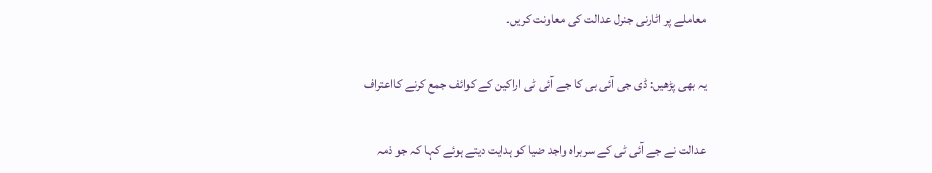معاملے پر اٹارنی جنرل عدالت کی معاونت کریں۔

یہ بھی پڑھیں: ڈی جی آئی بی کا جے آئی ٹی اراکین کے کوائف جمع کرنے کااعتراف

عدالت نے جے آئی ٹی کے سربراہ واجد ضیا کو ہدایت دیتے ہوئے کہا کہ جو ذمہ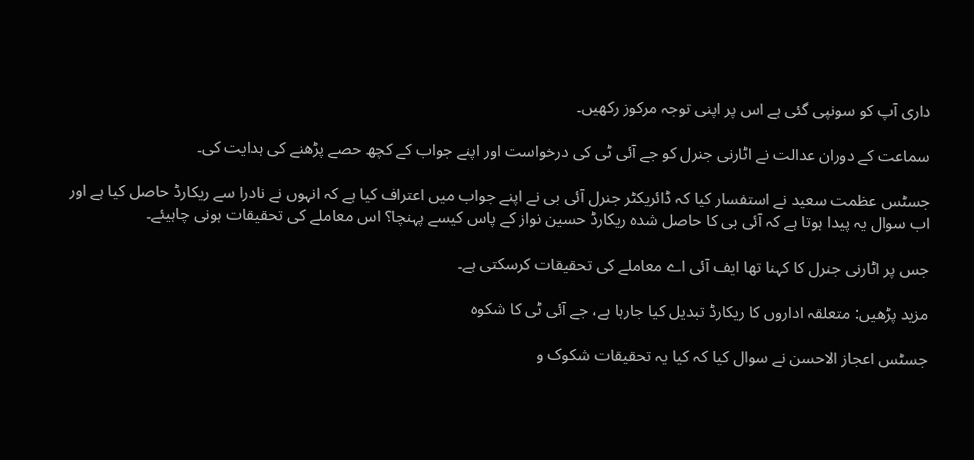داری آپ کو سونپی گئی ہے اس پر اپنی توجہ مرکوز رکھیں۔

سماعت کے دوران عدالت نے اٹارنی جنرل کو جے آئی ٹی کی درخواست اور اپنے جواب کے کچھ حصے پڑھنے کی ہدایت کی۔

جسٹس عظمت سعید نے استفسار کیا کہ ڈائریکٹر جنرل آئی بی نے اپنے جواب میں اعتراف کیا ہے کہ انہوں نے نادرا سے ریکارڈ حاصل کیا ہے اور اب سوال یہ پیدا ہوتا ہے کہ آئی بی کا حاصل شدہ ریکارڈ حسین نواز کے پاس کیسے پہنچا؟ اس معاملے کی تحقیقات ہونی چاہیئے۔

جس پر اٹارنی جنرل کا کہنا تھا ایف آئی اے معاملے کی تحقیقات کرسکتی ہے۔

مزید پڑھیں: متعلقہ اداروں کا ریکارڈ تبدیل کیا جارہا ہے، جے آئی ٹی کا شکوہ

جسٹس اعجاز الاحسن نے سوال کیا کہ کیا یہ تحقیقات شکوک و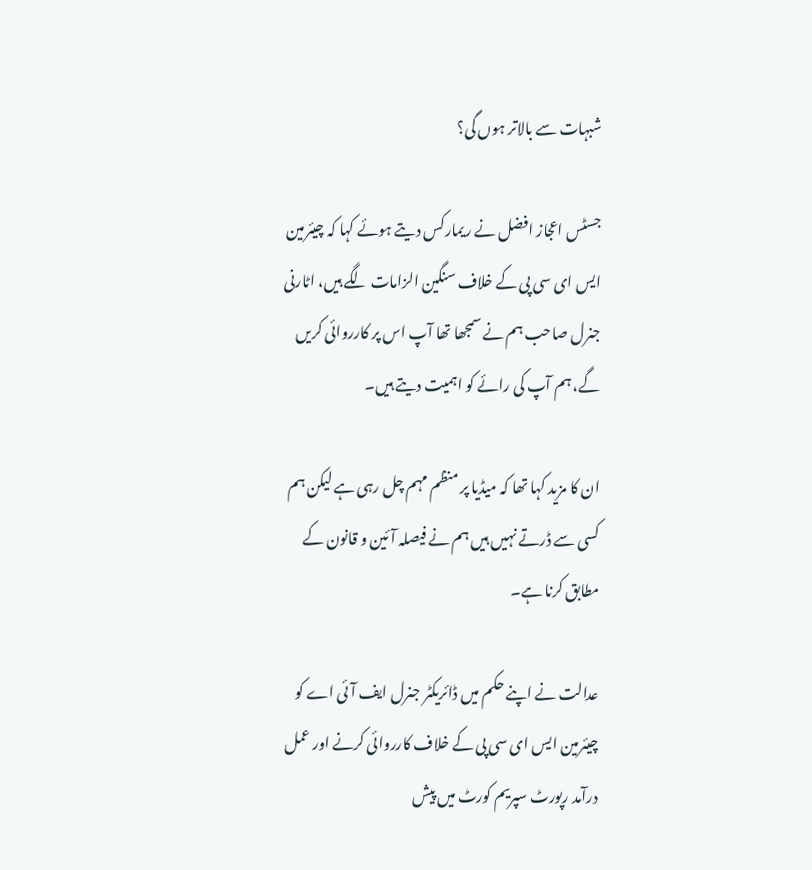شبہات سے بالاتر ہوں گی؟

جسٹس اعجاز افضل نے ریمارکس دیتے ہوئے کہا کہ چیئرمین ایس ای سی پی کے خلاف سنگین الزامات لگے ہیں، اٹارنی جنرل صاحب ہم نے سمجھا تھا آپ اس پر کارروائی کریں گے، ہم آپ کی رائے کو اہمیت دیتے ہیں۔

ان کا مزید کہا تھا کہ میڈیا پر منظم مہم چل رہی ہے لیکن ہم کسی سے ڈرتے نہیں ہیں ہم نے فیصلہ آئین و قانون کے مطابق کرنا ہے۔

عدالت نے اپنے حکم میں ڈائریکٹر جنرل ایف آئی اے کو چیئرمین ایس ای سی پی کے خلاف کارروائی کرنے اور عمل درآمد رپورٹ سپریم کورٹ میں پیش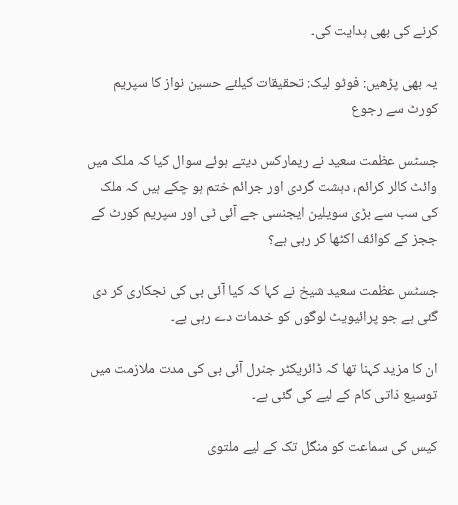کرنے کی بھی ہدایت کی۔

یہ بھی پڑھیں: فوٹو لیک: تحقیقات کیلئے حسین نواز کا سپریم کورٹ سے رجوع

جسٹس عظمت سعید نے ریمارکس دیتے ہوئے سوال کیا کہ ملک میں وائٹ کالر کرائم، دہشت گردی اور جرائم ختم ہو چکے ہیں کہ ملک کی سب سے بڑی سویلین ایجنسی جے آئی ٹی اور سپریم کورٹ کے ججز کے کوائف اکٹھا کر رہی ہے؟

جسٹس عظمت سعید شیخ نے کہا کہ کیا آئی بی کی نجکاری کر دی گئی ہے جو پرائیویٹ لوگوں کو خدمات دے رہی ہے۔

ان کا مزید کہنا تھا کہ ڈائریکٹر جنرل آئی بی کی مدت ملازمت میں توسیع ذاتی کام کے لیے کی گئی ہے۔

کیس کی سماعت کو منگل تک کے لیے ملتوی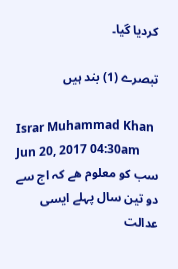کردیا گیا۔

تبصرے (1) بند ہیں

Israr Muhammad Khan Jun 20, 2017 04:30am
سب کو معلوم ھے کہ اج سے دو تین سال پہلے ایسی عدالت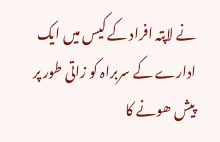نے لاپتہ افراد کے کیس میں ایک ادارے کے سربراہ کو زاتی طور پر پیش ھونے کا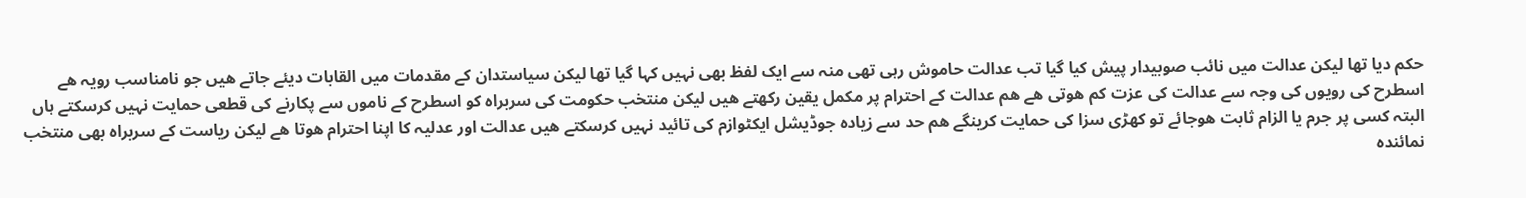حکم دیا تھا لیکن عدالت میں نائب صوبیدار پیش کیا گیا تب عدالت حاموش رہی تھی منہ سے ایک لفظ بھی نہیں کہا گیا تھا لیکن سیاستدان کے مقدمات میں القابات دیئے جاتے ھیں جو نامناسب رویہ ھے اسطرح کی رویوں کی وجہ سے عدالت کی عزت کم ھوتی ھے ھم عدالت کے احترام پر مکمل یقین رکھتے ھیں لیکن منتخب حکومت کی سربراہ کو اسطرح کے ناموں سے پکارنے کی قطعی حمایت نہیں کرسکتے ہاں البتہ کسی پر جرم یا الزام ثابت ھوجائے تو کھڑی سزا کی حمایت کرینگے ھم حد سے زیادہ جوڈیشل ایکٹوازم کی تائید نہیں کرسکتے ھیں عدالت اور عدلیہ کا اپنا احترام ھوتا ھے لیکن ریاست کے سربراہ بھی منتخب نمائندہ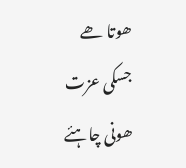ھوتا ھے جسکی عزت ھونی چاہئے